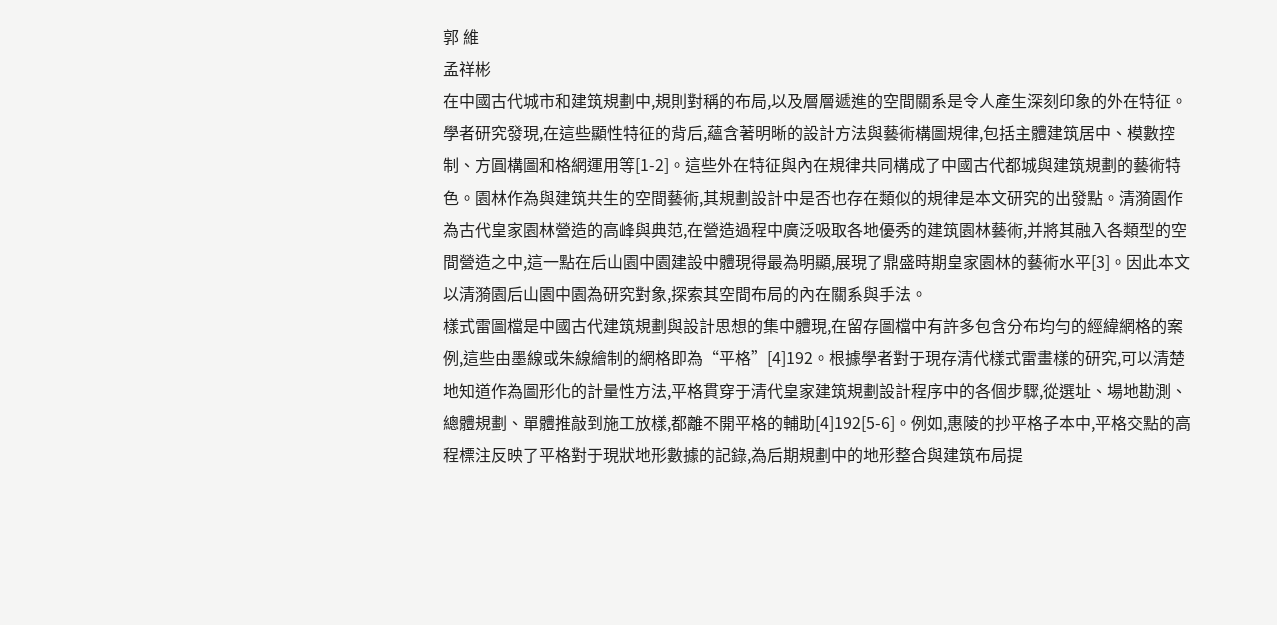郭 維
孟祥彬
在中國古代城市和建筑規劃中,規則對稱的布局,以及層層遞進的空間關系是令人產生深刻印象的外在特征。學者研究發現,在這些顯性特征的背后,蘊含著明晰的設計方法與藝術構圖規律,包括主體建筑居中、模數控制、方圓構圖和格網運用等[1-2]。這些外在特征與內在規律共同構成了中國古代都城與建筑規劃的藝術特色。園林作為與建筑共生的空間藝術,其規劃設計中是否也存在類似的規律是本文研究的出發點。清漪園作為古代皇家園林營造的高峰與典范,在營造過程中廣泛吸取各地優秀的建筑園林藝術,并將其融入各類型的空間營造之中,這一點在后山園中園建設中體現得最為明顯,展現了鼎盛時期皇家園林的藝術水平[3]。因此本文以清漪園后山園中園為研究對象,探索其空間布局的內在關系與手法。
樣式雷圖檔是中國古代建筑規劃與設計思想的集中體現,在留存圖檔中有許多包含分布均勻的經緯網格的案例,這些由墨線或朱線繪制的網格即為“平格”[4]192。根據學者對于現存清代樣式雷畫樣的研究,可以清楚地知道作為圖形化的計量性方法,平格貫穿于清代皇家建筑規劃設計程序中的各個步驟,從選址、場地勘測、總體規劃、單體推敲到施工放樣,都離不開平格的輔助[4]192[5-6]。例如,惠陵的抄平格子本中,平格交點的高程標注反映了平格對于現狀地形數據的記錄,為后期規劃中的地形整合與建筑布局提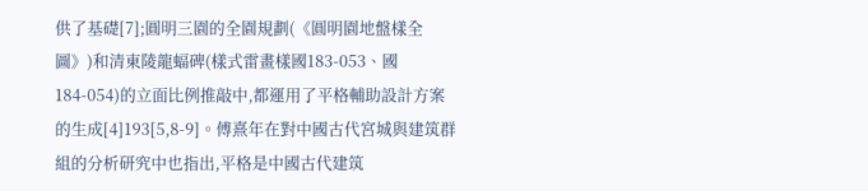供了基礎[7];圓明三園的全園規劃(《圓明園地盤樣全圖》)和清東陵龍蝠碑(樣式雷畫樣國183-053、國184-054)的立面比例推敲中,都運用了平格輔助設計方案的生成[4]193[5,8-9]。傅熹年在對中國古代宮城與建筑群組的分析研究中也指出,平格是中國古代建筑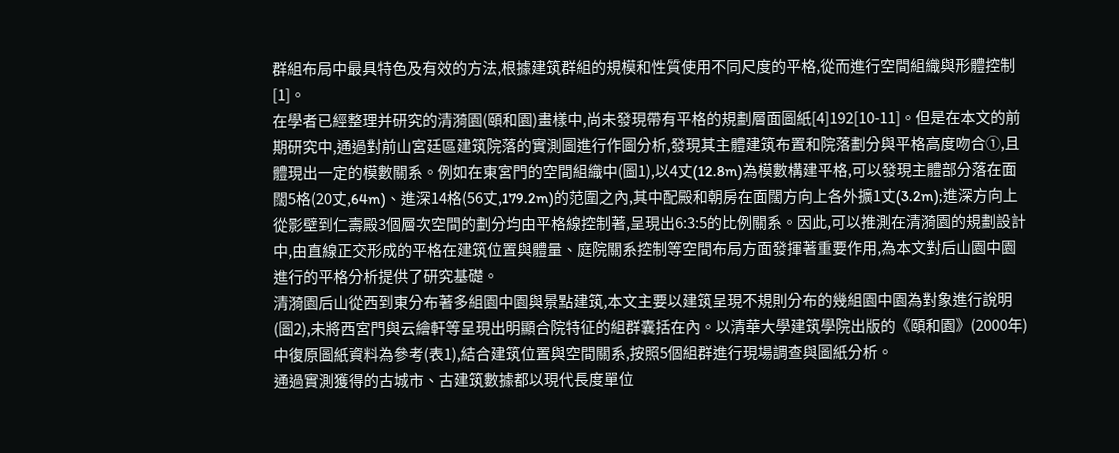群組布局中最具特色及有效的方法,根據建筑群組的規模和性質使用不同尺度的平格,從而進行空間組織與形體控制[1]。
在學者已經整理并研究的清漪園(頤和園)畫樣中,尚未發現帶有平格的規劃層面圖紙[4]192[10-11]。但是在本文的前期研究中,通過對前山宮廷區建筑院落的實測圖進行作圖分析,發現其主體建筑布置和院落劃分與平格高度吻合①,且體現出一定的模數關系。例如在東宮門的空間組織中(圖1),以4丈(12.8m)為模數構建平格,可以發現主體部分落在面闊5格(20丈,64m)、進深14格(56丈,179.2m)的范圍之內,其中配殿和朝房在面闊方向上各外擴1丈(3.2m);進深方向上從影壁到仁壽殿3個層次空間的劃分均由平格線控制著,呈現出6:3:5的比例關系。因此,可以推測在清漪園的規劃設計中,由直線正交形成的平格在建筑位置與體量、庭院關系控制等空間布局方面發揮著重要作用,為本文對后山園中園進行的平格分析提供了研究基礎。
清漪園后山從西到東分布著多組園中園與景點建筑,本文主要以建筑呈現不規則分布的幾組園中園為對象進行說明(圖2),未將西宮門與云繪軒等呈現出明顯合院特征的組群囊括在內。以清華大學建筑學院出版的《頤和園》(2000年)中復原圖紙資料為參考(表1),結合建筑位置與空間關系,按照5個組群進行現場調查與圖紙分析。
通過實測獲得的古城市、古建筑數據都以現代長度單位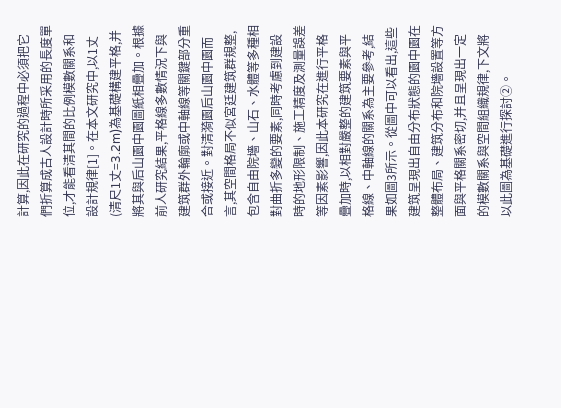計算,因此在研究的過程中必須把它們折算成古人設計時所采用的長度單位,才能看清其間的比例模數關系和設計規律[1]。在本文研究中,以1丈(清尺1丈=3.2m)為基礎構建平格,并將其與后山園中園圖紙相疊加。根據前人研究結果,平格線多數情況下與建筑群外輪廓或中軸線等關鍵部分重合或接近。對清漪園后山園中園而言,其空間格局不似宮廷建筑群規整,包含自由院墻、山石、水體等多種相對曲折多變的要素,同時考慮到建設時的地形限制、施工精度及測量誤差等因素影響,因此本研究在進行平格疊加時,以相對嚴整的建筑要素與平格線、中軸線的關系為主要參考,結果如圖3所示。從圖中可以看出,這些建筑呈現出自由分布狀態的園中園在整體布局、建筑分布和院墻設置等方面與平格關系密切,并且呈現出一定的模數關系與空間組織規律,下文將以此圖為基礎進行探討②。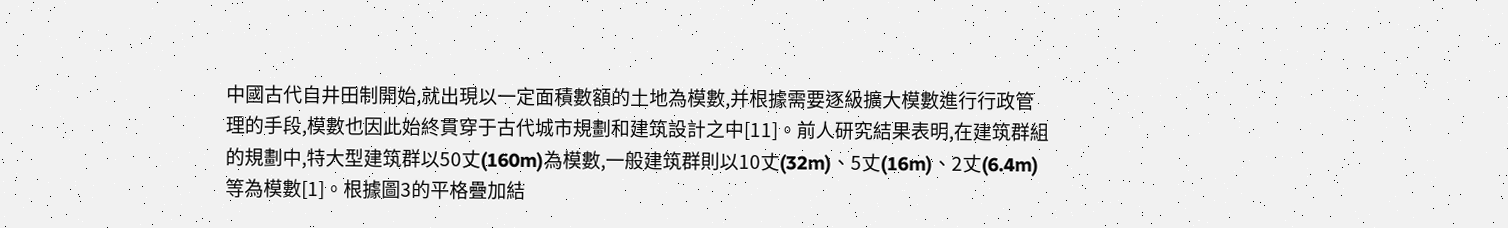中國古代自井田制開始,就出現以一定面積數額的土地為模數,并根據需要逐級擴大模數進行行政管理的手段,模數也因此始終貫穿于古代城市規劃和建筑設計之中[11]。前人研究結果表明,在建筑群組的規劃中,特大型建筑群以50丈(160m)為模數,一般建筑群則以10丈(32m)、5丈(16m)、2丈(6.4m)等為模數[1]。根據圖3的平格疊加結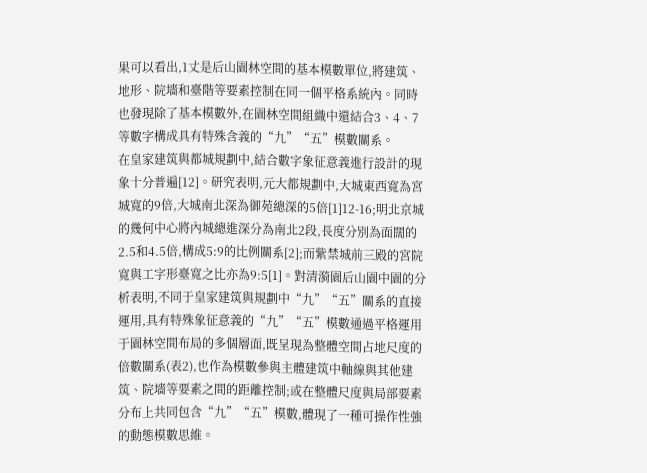果可以看出,1丈是后山園林空間的基本模數單位,將建筑、地形、院墻和臺階等要素控制在同一個平格系統內。同時也發現除了基本模數外,在園林空間組織中還結合3、4、7等數字構成具有特殊含義的“九”“五”模數關系。
在皇家建筑與都城規劃中,結合數字象征意義進行設計的現象十分普遍[12]。研究表明,元大都規劃中,大城東西寬為宮城寬的9倍,大城南北深為御苑總深的5倍[1]12-16;明北京城的幾何中心將內城總進深分為南北2段,長度分別為面闊的2.5和4.5倍,構成5:9的比例關系[2];而紫禁城前三殿的宮院寬與工字形臺寬之比亦為9:5[1]。對清漪園后山園中園的分析表明,不同于皇家建筑與規劃中“九”“五”關系的直接運用,具有特殊象征意義的“九”“五”模數通過平格運用于園林空間布局的多個層面,既呈現為整體空間占地尺度的倍數關系(表2),也作為模數參與主體建筑中軸線與其他建筑、院墻等要素之間的距離控制;或在整體尺度與局部要素分布上共同包含“九”“五”模數,體現了一種可操作性強的動態模數思維。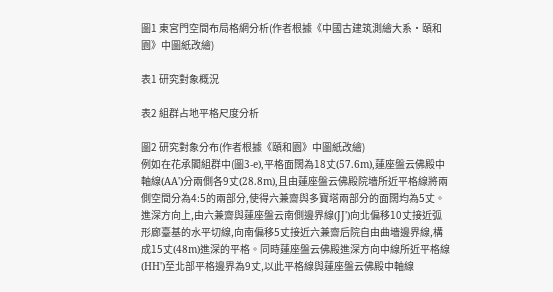圖1 東宮門空間布局格網分析(作者根據《中國古建筑測繪大系·頤和園》中圖紙改繪)

表1 研究對象概況

表2 組群占地平格尺度分析

圖2 研究對象分布(作者根據《頤和園》中圖紙改繪)
例如在花承閣組群中(圖3-e),平格面闊為18丈(57.6m),蓮座盤云佛殿中軸線(AA')分兩側各9丈(28.8m),且由蓮座盤云佛殿院墻所近平格線將兩側空間分為4:5的兩部分,使得六兼齋與多寶塔兩部分的面闊均為5丈。進深方向上,由六兼齋與蓮座盤云南側邊界線(JJ')向北偏移10丈接近弧形廊臺基的水平切線,向南偏移5丈接近六兼齋后院自由曲墻邊界線,構成15丈(48m)進深的平格。同時蓮座盤云佛殿進深方向中線所近平格線(HH')至北部平格邊界為9丈,以此平格線與蓮座盤云佛殿中軸線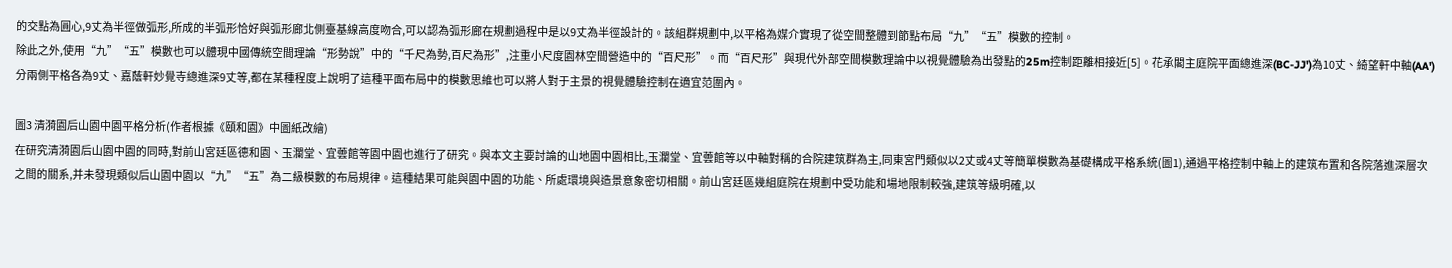的交點為圓心,9丈為半徑做弧形,所成的半弧形恰好與弧形廊北側臺基線高度吻合,可以認為弧形廊在規劃過程中是以9丈為半徑設計的。該組群規劃中,以平格為媒介實現了從空間整體到節點布局“九”“五”模數的控制。
除此之外,使用“九”“五”模數也可以體現中國傳統空間理論“形勢說”中的“千尺為勢,百尺為形”,注重小尺度園林空間營造中的“百尺形”。而“百尺形”與現代外部空間模數理論中以視覺體驗為出發點的25m控制距離相接近[5]。花承閣主庭院平面總進深(BC-JJ')為10丈、綺望軒中軸(AA')分兩側平格各為9丈、嘉蔭軒妙覺寺總進深9丈等,都在某種程度上說明了這種平面布局中的模數思維也可以將人對于主景的視覺體驗控制在適宜范圍內。

圖3 清漪園后山園中園平格分析(作者根據《頤和園》中圖紙改繪)
在研究清漪園后山園中園的同時,對前山宮廷區德和園、玉瀾堂、宜蕓館等園中園也進行了研究。與本文主要討論的山地園中園相比,玉瀾堂、宜蕓館等以中軸對稱的合院建筑群為主,同東宮門類似以2丈或4丈等簡單模數為基礎構成平格系統(圖1),通過平格控制中軸上的建筑布置和各院落進深層次之間的關系,并未發現類似后山園中園以“九”“五”為二級模數的布局規律。這種結果可能與園中園的功能、所處環境與造景意象密切相關。前山宮廷區幾組庭院在規劃中受功能和場地限制較強,建筑等級明確,以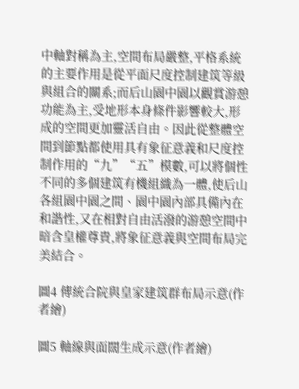中軸對稱為主,空間布局嚴整,平格系統的主要作用是從平面尺度控制建筑等級與組合的關系;而后山園中園以觀賞游憩功能為主,受地形本身條件影響較大,形成的空間更加靈活自由。因此從整體空間到節點都使用具有象征意義和尺度控制作用的“九”“五”模數,可以將個性不同的多個建筑有機組織為一體,使后山各組園中園之間、園中園內部具備內在和諧性,又在相對自由活潑的游憩空間中暗含皇權尊貴,將象征意義與空間布局完美結合。

圖4 傳統合院與皇家建筑群布局示意(作者繪)

圖5 軸線與面闊生成示意(作者繪)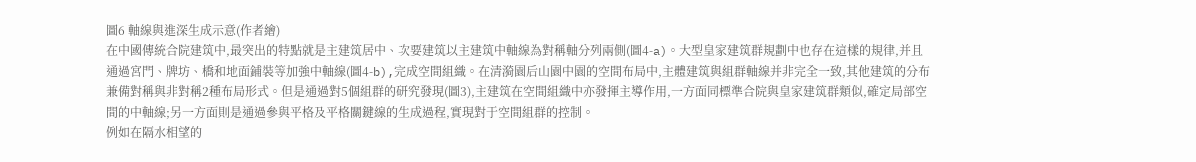圖6 軸線與進深生成示意(作者繪)
在中國傳統合院建筑中,最突出的特點就是主建筑居中、次要建筑以主建筑中軸線為對稱軸分列兩側(圖4-a)。大型皇家建筑群規劃中也存在這樣的規律,并且通過宮門、牌坊、橋和地面鋪裝等加強中軸線(圖4-b),完成空間組織。在清漪園后山園中園的空間布局中,主體建筑與組群軸線并非完全一致,其他建筑的分布兼備對稱與非對稱2種布局形式。但是通過對5個組群的研究發現(圖3),主建筑在空間組織中亦發揮主導作用,一方面同標準合院與皇家建筑群類似,確定局部空間的中軸線;另一方面則是通過參與平格及平格關鍵線的生成過程,實現對于空間組群的控制。
例如在隔水相望的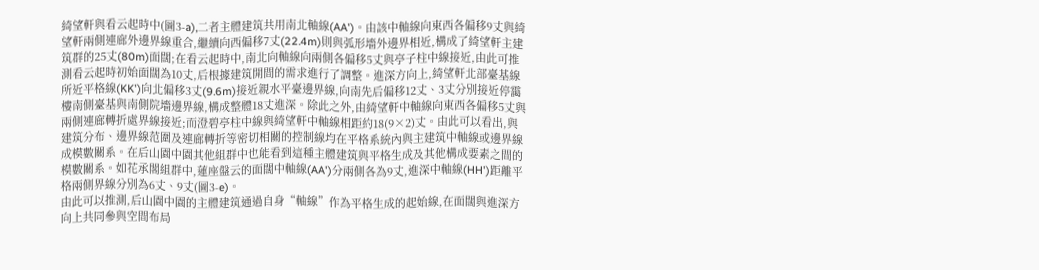綺望軒與看云起時中(圖3-a),二者主體建筑共用南北軸線(AA')。由該中軸線向東西各偏移9丈與綺望軒兩側連廊外邊界線重合,繼續向西偏移7丈(22.4m)則與弧形墻外邊界相近,構成了綺望軒主建筑群的25丈(80m)面闊;在看云起時中,南北向軸線向兩側各偏移5丈與亭子柱中線接近,由此可推測看云起時初始面闊為10丈,后根據建筑開間的需求進行了調整。進深方向上,綺望軒北部臺基線所近平格線(KK')向北偏移3丈(9.6m)接近親水平臺邊界線,向南先后偏移12丈、3丈分別接近停靄樓南側臺基與南側院墻邊界線,構成整體18丈進深。除此之外,由綺望軒中軸線向東西各偏移5丈與兩側連廊轉折處界線接近;而澄碧亭柱中線與綺望軒中軸線相距約18(9×2)丈。由此可以看出,與建筑分布、邊界線范圍及連廊轉折等密切相關的控制線均在平格系統內與主建筑中軸線或邊界線成模數關系。在后山園中園其他組群中也能看到這種主體建筑與平格生成及其他構成要素之間的模數關系。如花承閣組群中,蓮座盤云的面闊中軸線(AA')分兩側各為9丈,進深中軸線(HH')距離平格兩側界線分別為6丈、9丈(圖3-e)。
由此可以推測,后山園中園的主體建筑通過自身“軸線”作為平格生成的起始線,在面闊與進深方向上共同參與空間布局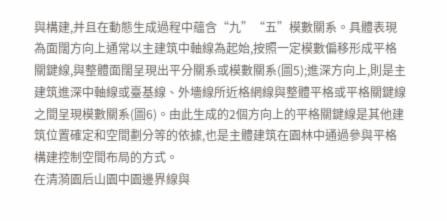與構建,并且在動態生成過程中蘊含“九”“五”模數關系。具體表現為面闊方向上通常以主建筑中軸線為起始,按照一定模數偏移形成平格關鍵線,與整體面闊呈現出平分關系或模數關系(圖5);進深方向上,則是主建筑進深中軸線或臺基線、外墻線所近格網線與整體平格或平格關鍵線之間呈現模數關系(圖6)。由此生成的2個方向上的平格關鍵線是其他建筑位置確定和空間劃分等的依據,也是主體建筑在園林中通過參與平格構建控制空間布局的方式。
在清漪園后山園中園邊界線與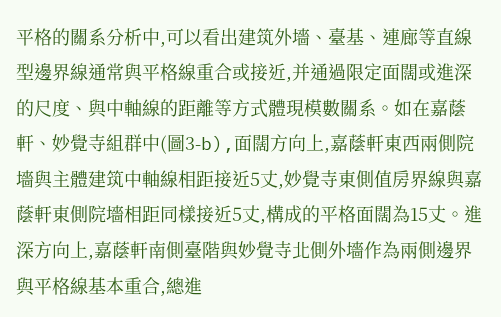平格的關系分析中,可以看出建筑外墻、臺基、連廊等直線型邊界線通常與平格線重合或接近,并通過限定面闊或進深的尺度、與中軸線的距離等方式體現模數關系。如在嘉蔭軒、妙覺寺組群中(圖3-b),面闊方向上,嘉蔭軒東西兩側院墻與主體建筑中軸線相距接近5丈,妙覺寺東側值房界線與嘉蔭軒東側院墻相距同樣接近5丈,構成的平格面闊為15丈。進深方向上,嘉蔭軒南側臺階與妙覺寺北側外墻作為兩側邊界與平格線基本重合,總進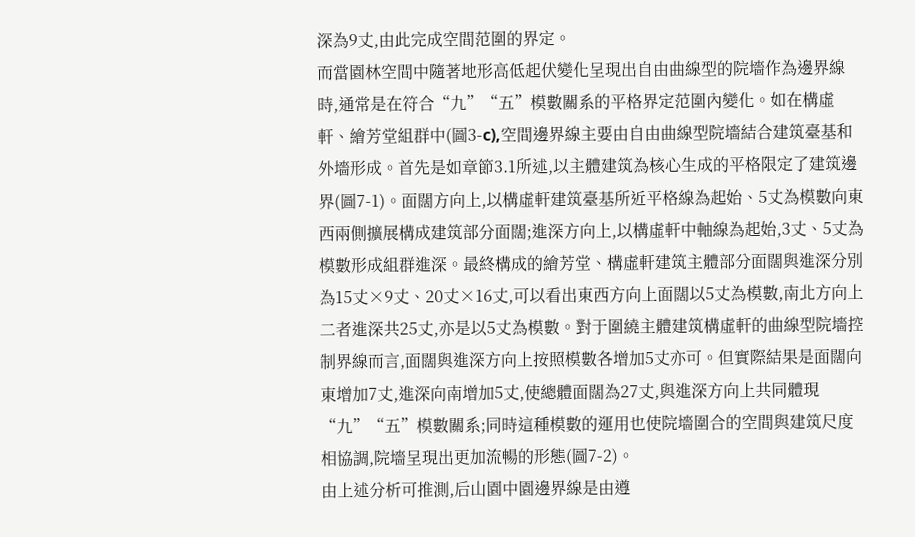深為9丈,由此完成空間范圍的界定。
而當園林空間中隨著地形高低起伏變化呈現出自由曲線型的院墻作為邊界線時,通常是在符合“九”“五”模數關系的平格界定范圍內變化。如在構虛軒、繪芳堂組群中(圖3-c),空間邊界線主要由自由曲線型院墻結合建筑臺基和外墻形成。首先是如章節3.1所述,以主體建筑為核心生成的平格限定了建筑邊界(圖7-1)。面闊方向上,以構虛軒建筑臺基所近平格線為起始、5丈為模數向東西兩側擴展構成建筑部分面闊;進深方向上,以構虛軒中軸線為起始,3丈、5丈為模數形成組群進深。最終構成的繪芳堂、構虛軒建筑主體部分面闊與進深分別為15丈×9丈、20丈×16丈,可以看出東西方向上面闊以5丈為模數,南北方向上二者進深共25丈,亦是以5丈為模數。對于圍繞主體建筑構虛軒的曲線型院墻控制界線而言,面闊與進深方向上按照模數各增加5丈亦可。但實際結果是面闊向東增加7丈,進深向南增加5丈,使總體面闊為27丈,與進深方向上共同體現“九”“五”模數關系;同時這種模數的運用也使院墻圍合的空間與建筑尺度相協調,院墻呈現出更加流暢的形態(圖7-2)。
由上述分析可推測,后山園中園邊界線是由遵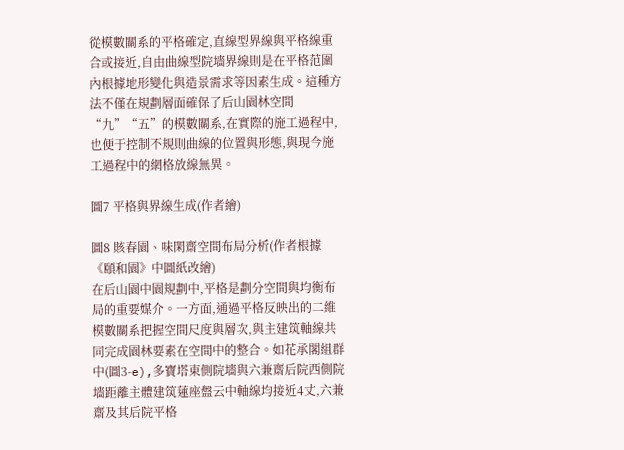從模數關系的平格確定,直線型界線與平格線重合或接近,自由曲線型院墻界線則是在平格范圍內根據地形變化與造景需求等因素生成。這種方法不僅在規劃層面確保了后山園林空間“九”“五”的模數關系,在實際的施工過程中,也便于控制不規則曲線的位置與形態,與現今施工過程中的網格放線無異。

圖7 平格與界線生成(作者繪)

圖8 賅春園、味閑齋空間布局分析(作者根據《頤和園》中圖紙改繪)
在后山園中園規劃中,平格是劃分空間與均衡布局的重要媒介。一方面,通過平格反映出的二維模數關系把握空間尺度與層次,與主建筑軸線共同完成園林要素在空間中的整合。如花承閣組群中(圖3-e),多寶塔東側院墻與六兼齋后院西側院墻距離主體建筑蓮座盤云中軸線均接近4丈,六兼齋及其后院平格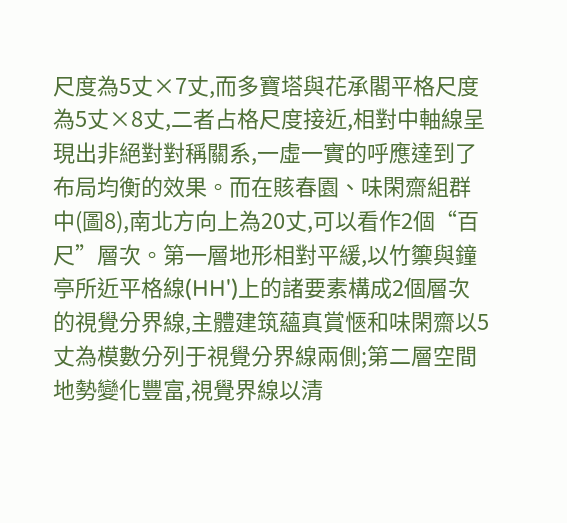尺度為5丈×7丈,而多寶塔與花承閣平格尺度為5丈×8丈,二者占格尺度接近,相對中軸線呈現出非絕對對稱關系,一虛一實的呼應達到了布局均衡的效果。而在賅春園、味閑齋組群中(圖8),南北方向上為20丈,可以看作2個“百尺”層次。第一層地形相對平緩,以竹籞與鐘亭所近平格線(HH')上的諸要素構成2個層次的視覺分界線,主體建筑蘊真賞愜和味閑齋以5丈為模數分列于視覺分界線兩側;第二層空間地勢變化豐富,視覺界線以清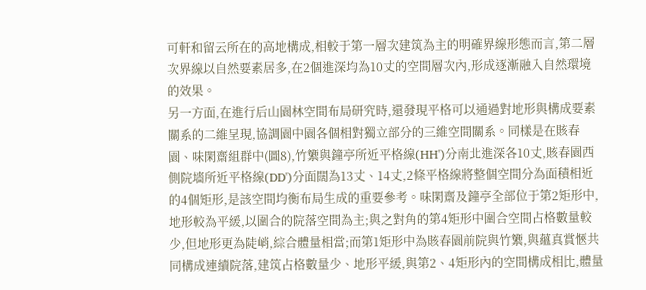可軒和留云所在的高地構成,相較于第一層次建筑為主的明確界線形態而言,第二層次界線以自然要素居多,在2個進深均為10丈的空間層次內,形成逐漸融入自然環境的效果。
另一方面,在進行后山園林空間布局研究時,還發現平格可以通過對地形與構成要素關系的二維呈現,協調園中園各個相對獨立部分的三維空間關系。同樣是在賅春園、味閑齋組群中(圖8),竹籞與鐘亭所近平格線(HH')分南北進深各10丈,賅春園西側院墻所近平格線(DD')分面闊為13丈、14丈,2條平格線將整個空間分為面積相近的4個矩形,是該空間均衡布局生成的重要參考。味閑齋及鐘亭全部位于第2矩形中,地形較為平緩,以圍合的院落空間為主;與之對角的第4矩形中圍合空間占格數量較少,但地形更為陡峭,綜合體量相當;而第1矩形中為賅春園前院與竹籞,與蘊真賞愜共同構成連續院落,建筑占格數量少、地形平緩,與第2、4矩形內的空間構成相比,體量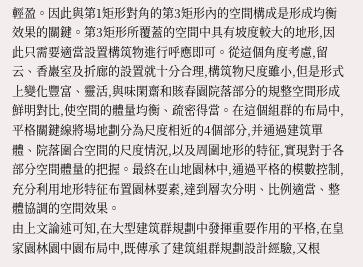輕盈。因此與第1矩形對角的第3矩形內的空間構成是形成均衡效果的關鍵。第3矩形所覆蓋的空間中具有坡度較大的地形,因此只需要適當設置構筑物進行呼應即可。從這個角度考慮,留云、香巖室及折廊的設置就十分合理,構筑物尺度雖小,但是形式上變化豐富、靈活,與味閑齋和賅春園院落部分的規整空間形成鮮明對比,使空間的體量均衡、疏密得當。在這個組群的布局中,平格關鍵線將場地劃分為尺度相近的4個部分,并通過建筑單體、院落圍合空間的尺度情況,以及周圍地形的特征,實現對于各部分空間體量的把握。最終在山地園林中,通過平格的模數控制,充分利用地形特征布置園林要素,達到層次分明、比例適當、整體協調的空間效果。
由上文論述可知,在大型建筑群規劃中發揮重要作用的平格,在皇家園林園中園布局中,既傳承了建筑組群規劃設計經驗,又根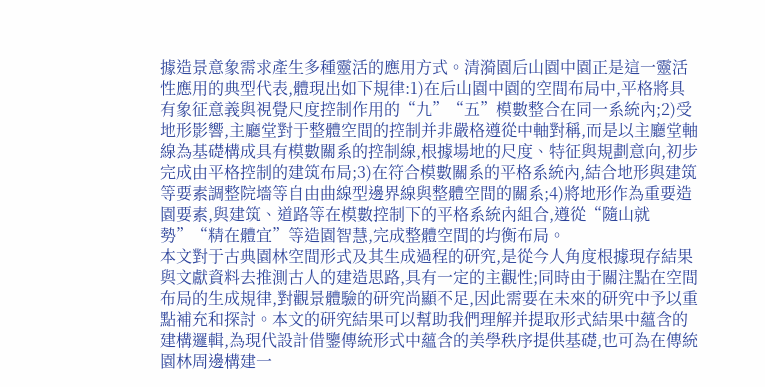據造景意象需求產生多種靈活的應用方式。清漪園后山園中園正是這一靈活性應用的典型代表,體現出如下規律:1)在后山園中園的空間布局中,平格將具有象征意義與視覺尺度控制作用的“九”“五”模數整合在同一系統內;2)受地形影響,主廳堂對于整體空間的控制并非嚴格遵從中軸對稱,而是以主廳堂軸線為基礎構成具有模數關系的控制線,根據場地的尺度、特征與規劃意向,初步完成由平格控制的建筑布局;3)在符合模數關系的平格系統內,結合地形與建筑等要素調整院墻等自由曲線型邊界線與整體空間的關系;4)將地形作為重要造園要素,與建筑、道路等在模數控制下的平格系統內組合,遵從“隨山就勢”“精在體宜”等造園智慧,完成整體空間的均衡布局。
本文對于古典園林空間形式及其生成過程的研究,是從今人角度根據現存結果與文獻資料去推測古人的建造思路,具有一定的主觀性;同時由于關注點在空間布局的生成規律,對觀景體驗的研究尚顯不足,因此需要在未來的研究中予以重點補充和探討。本文的研究結果可以幫助我們理解并提取形式結果中蘊含的建構邏輯,為現代設計借鑒傳統形式中蘊含的美學秩序提供基礎,也可為在傳統園林周邊構建一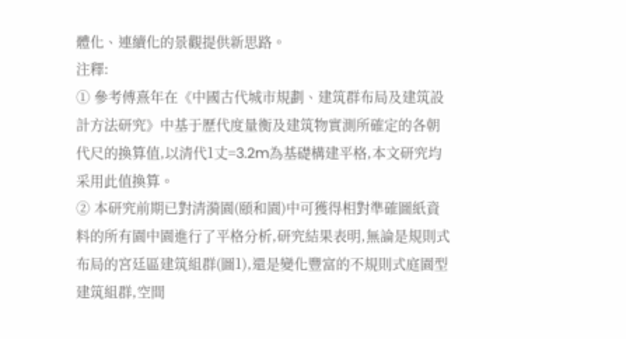體化、連續化的景觀提供新思路。
注釋:
① 參考傅熹年在《中國古代城市規劃、建筑群布局及建筑設計方法研究》中基于歷代度量衡及建筑物實測所確定的各朝代尺的換算值,以清代1丈=3.2m為基礎構建平格,本文研究均采用此值換算。
② 本研究前期已對清漪園(頤和園)中可獲得相對準確圖紙資料的所有園中園進行了平格分析,研究結果表明,無論是規則式布局的宮廷區建筑組群(圖1),還是變化豐富的不規則式庭園型建筑組群,空間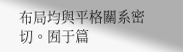布局均與平格關系密切。囿于篇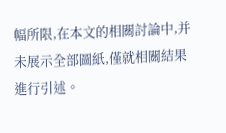幅所限,在本文的相關討論中,并未展示全部圖紙,僅就相關結果進行引述。